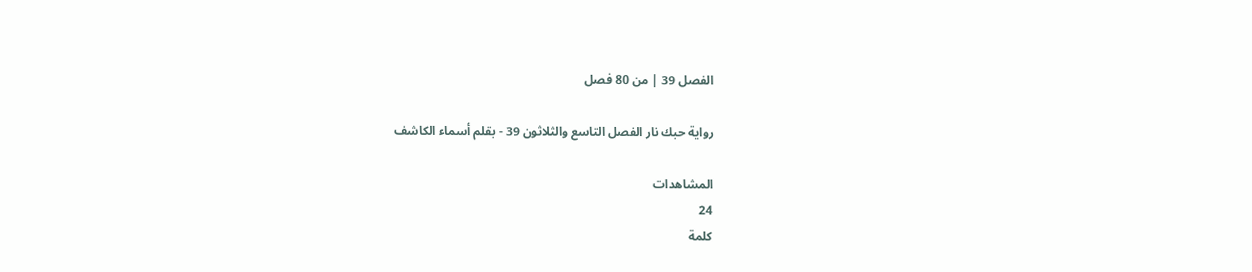الفصل 39 | من 80 فصل

رواية حبك نار الفصل التاسع والثلاثون 39 - بقلم أسماء الكاشف

المشاهدات
24
كلمة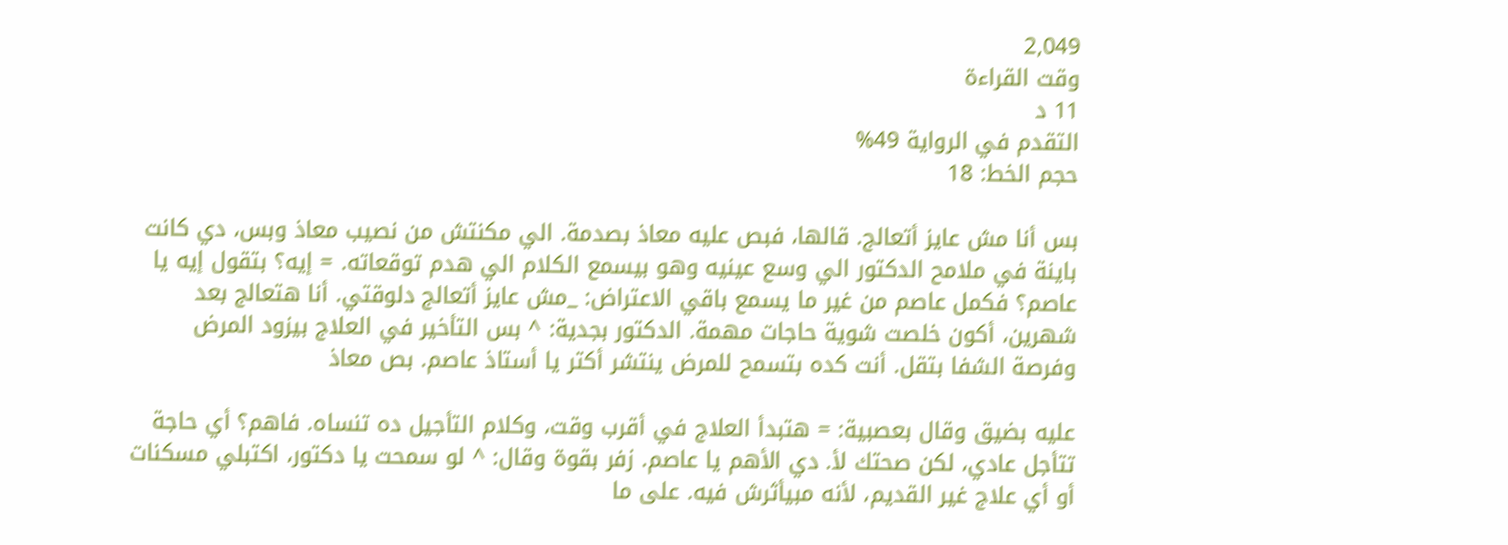2,049
وقت القراءة
11 د
التقدم في الرواية 49%
حجم الخط: 18

بس أنا مش عايز أتعالج. قالها، فبص عليه معاذ بصدمة. الي مكنتش من نصيب معاذ وبس، دي كانت باينة في ملامح الدكتور الي وسع عينيه وهو بيسمع الكلام الي هدم توقعاته. = إيه؟ بتقول إيه يا عاصم؟ فكمل عاصم من غير ما يسمع باقي الاعتراض: _مش عايز أتعالج دلوقتي. أنا هتعالج بعد شهرين، أكون خلصت شوية حاجات مهمة. الدكتور بجدية: ^ بس التأخير في العلاج بيزود المرض وفرصة الشفا بتقل. أنت كده بتسمح للمرض ينتشر أكتر يا أستاذ عاصم. بص معاذ

عليه بضيق وقال بعصبية: = هتبدأ العلاج في أقرب وقت، وكلام التأجيل ده تنساه. فاهم؟ أي حاجة تتأجل عادي، لكن صحتك لأ. دي الأهم يا عاصم. زفر بقوة وقال: ^ لو سمحت يا دكتور، اكتبلي مسكنات أو أي علاج غير القديم، لأنه مبيأثرش فيه. على ما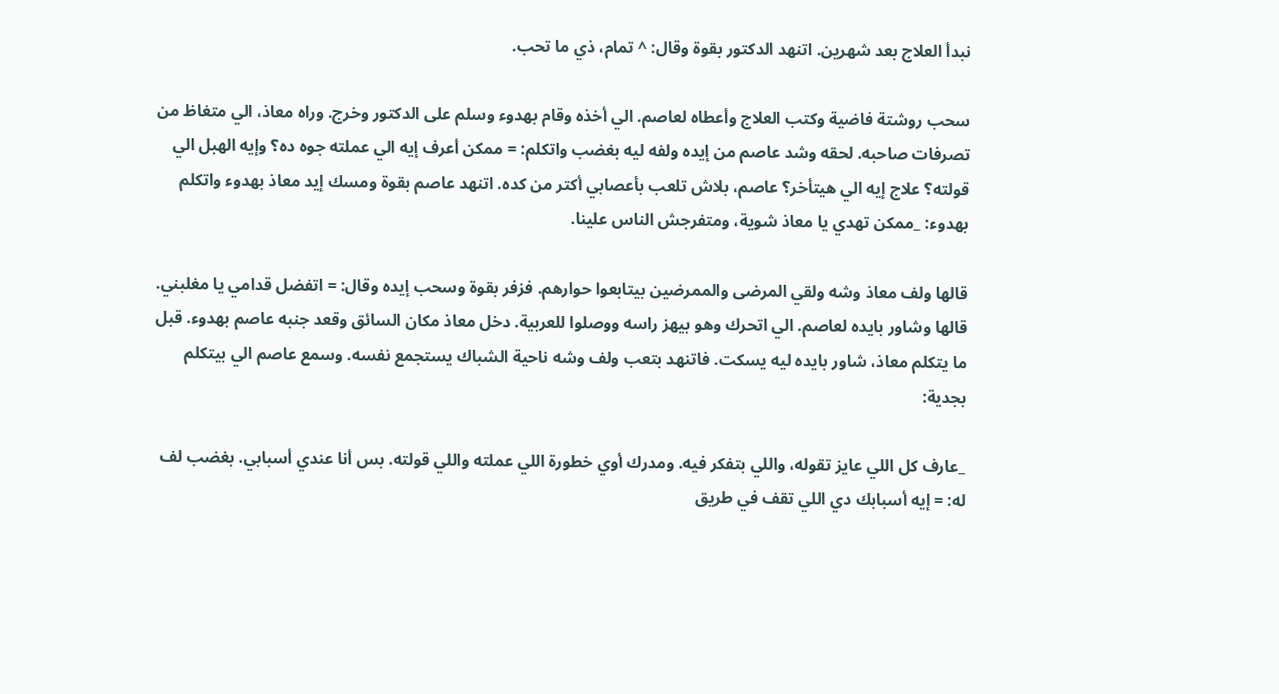نبدأ العلاج بعد شهرين. اتنهد الدكتور بقوة وقال: ^ تمام، ذي ما تحب.

سحب روشتة فاضية وكتب العلاج وأعطاه لعاصم. الي أخذه وقام بهدوء وسلم على الدكتور وخرج. وراه معاذ، الي متغاظ من تصرفات صاحبه. لحقه وشد عاصم من إيده ولفه ليه بغضب واتكلم: = ممكن أعرف إيه الي عملته جوه ده؟ وإيه الهبل الي قولته؟ علاج إيه الي هيتأخر؟ عاصم، بلاش تلعب بأعصابي أكتر من كده. اتنهد عاصم بقوة ومسك إيد معاذ بهدوء واتكلم بهدوء: _ممكن تهدي يا معاذ شوية، ومتفرجش الناس علينا.

قالها ولف معاذ وشه ولقي المرضى والممرضين بيتابعوا حوارهم. فزفر بقوة وسحب إيده وقال: = اتفضل قدامي يا مغلبني. قالها وشاور بايده لعاصم. الي اتحرك وهو بيهز راسه ووصلوا للعربية. دخل معاذ مكان السائق وقعد جنبه عاصم بهدوء. قبل ما يتكلم معاذ، شاور بايده ليه يسكت. فاتنهد بتعب ولف وشه ناحية الشباك يستجمع نفسه. وسمع عاصم الي بيتكلم بجدية:

_عارف كل اللي عايز تقوله، واللي بتفكر فيه. ومدرك أوي خطورة اللي عملته واللي قولته. بس أنا عندي أسبابي. بغضب لف له: = إيه أسبابك دي اللي تقف في طريق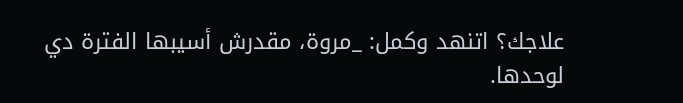علاجك؟ اتنهد وكمل: _مروة، مقدرش أسيبها الفترة دي لوحدها.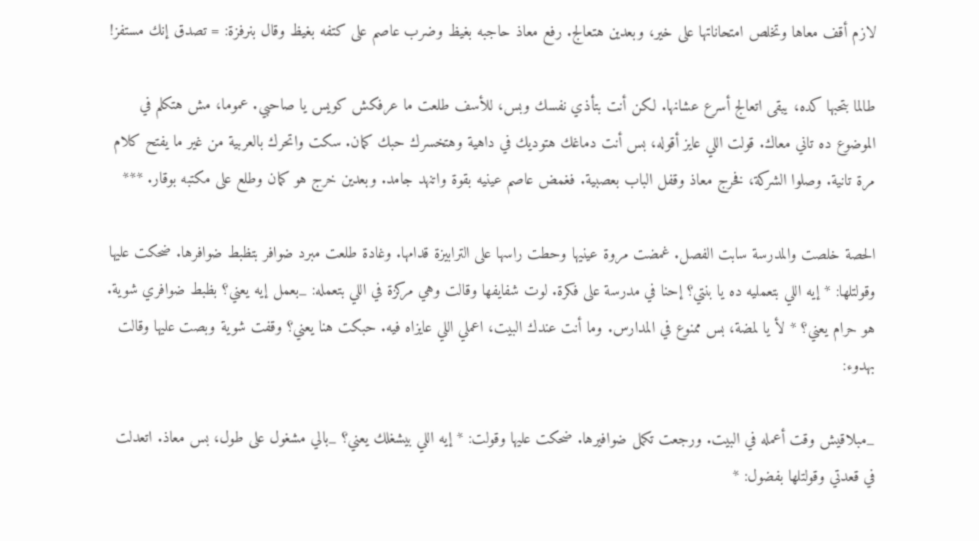لازم أقف معاها وتخلص امتحاناتها على خير، وبعدين هتعالج. رفع معاذ حاجبه بغيظ وضرب عاصم على كتفه بغيظ وقال بنرفزة: = تصدق إنك مستفز!

طالما بتحبها كده، يبقى اتعالج أسرع عشانها. لكن أنت بتأذي نفسك وبس، للأسف طلعت ما عرفكش كويس يا صاحبي. عموما، مش هتكلم في الموضوع ده تاني معاك. قولت اللي عايز أقوله، بس أنت دماغك هتوديك في داهية وهتخسرك حبك كمان. سكت واتحرك بالعربية من غير ما يفتح كلام مرة تانية. وصلوا الشركة، فخرج معاذ وقفل الباب بعصبية. فغمض عاصم عينيه بقوة واتنهد جامد. وبعدين خرج هو كمان وطلع على مكتبه بوقار. ***

الحصة خلصت والمدرسة سابت الفصل. غمضت مروة عينيها وحطت راسها على الترابيزة قدامها. وغادة طلعت مبرد ضوافر بتظبط ضوافرها. ضحكت عليها وقولتلها: * إيه اللي بتعمليه ده يا بنتي؟ إحنا في مدرسة على فكرة. لوت شفايفها وقالت وهي مركزة في اللي بتعمله: _بعمل إيه يعني؟ بظبط ضوافري شوية. هو حرام يعني؟ * لأ يا لمضة، بس ممنوع في المدارس. وما أنت عندك البيت، اعملي اللي عايزاه فيه. حبكت هنا يعني؟ وقفت شوية وبصت عليها وقالت بهدوء:

_مبلاقيش وقت أعمله في البيت. ورجعت تكمل ضوافيرها. ضحكت عليها وقولت: * إيه اللي بيشغلك يعني؟ _بالي مشغول على طول، بس معاذ. اتعدلت في قعدتي وقولتلها بفضول: *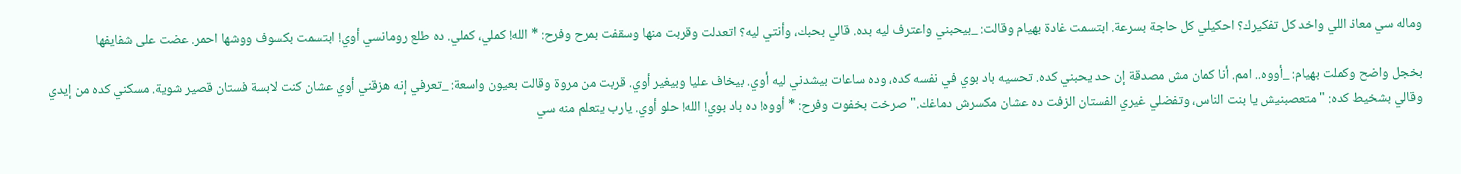وماله سي معاذ اللي واخد كل تفكيرك؟ احكيلي كل حاجة بسرعة. ابتسمت غادة بهيام وقالت: _بيحبني واعترف ليه بده. قالي بحبك، وأنتي ليه؟ اتعدلت وقربت منها وسقفت بمرح وفرح: * الله! كملي، كملي. ده طلع رومانسي أوي! ابتسمت بكسوف ووشها احمر. عضت على شفايفها

بخجل واضح وكملت بهيام: _أووه.. امم. أنا كمان مش مصدقة إن حد يحبني كده. تحسيه باد بوي في نفسه كده، وده ساعات بيشدني ليه أوي. بيخاف عليا وبيغير أوي. قربت من مروة وقالت بعيون واسعة: _تعرفي إنه هزقني أوي عشان كنت لابسة فستان قصير شوية. مسكني كده من إيدي وقالي بشخيط كده: "متعصبنيش يا بنت الناس، وتفضلي غيري الفستان الزفت ده عشان مكسرش دماغك." صرخت بخفوت وفرح: * أووه! ده باد بوي! الله! حلو أوي. يارب يتعلم منه سي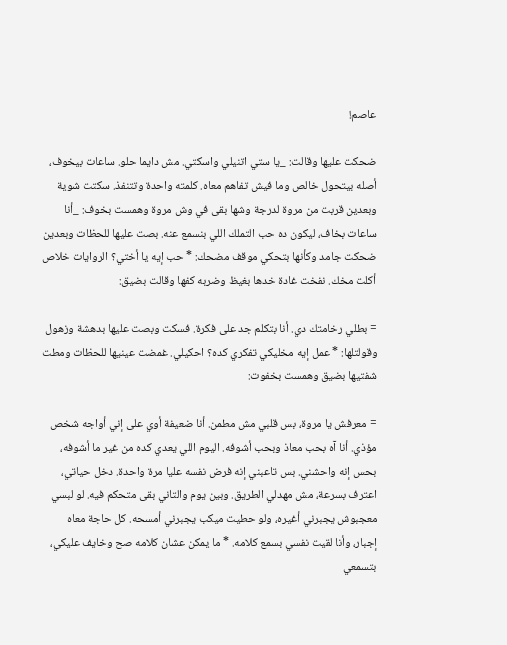عاصم!

ضحكت عليها وقالت: _يا ستي اتنيلي واسكتي. مش دايما حلو. ساعات بيخوف، أصله بيتحول خالص وما فيش تفاهم معاه. كلمته واحدة وتتنفذ. سكتت شوية وبعدين قربت من مروة لدرجة وشها بقى في وش مروة وهمست بخوف: _أنا ساعات بخاف، ليكون ده حب التملك اللي بنسمع عنه. بصت عليها للحظات وبعدين ضحكت جامد وكأنها بتحكي موقف مضحك: * حب إيه يا أختي؟ الروايات خلاص أكلت مخك. نفخت غادة خدها بغيظ وضربه كفها وقالت بضيق:

= بطلي رخامتك دي. أنا بتكلم جد على فكرة. فسكت وبصت عليها بدهشة وزهول وقولتلها: * عمل إيه مخليكي تفكري كده؟ احكيلي. غمضت عينيها للحظات ومطت شفتيها بضيق وهمست بخفوت:

= معرفش يا مروة، بس قلبي مش مطمن. أنا ضعيفة أوي على إني أواجه شخص مؤذي. أنا آه بحب معاذ وبحب أشوفه. اليوم اللي يعدي كده من غير ما أشوفه، بحس إنه واحشني. بس تاعبني إنه فرض نفسه عليا مرة واحدة. دخل حياتي، اعترف بسرعة، مش مهدلي الطريق. وبين يوم والتاني بقى متحكم فيه. لو لبسي معجبوش يجبرني أغيره، ولو حطيت ميكب يجبرني أمسحه. كل حاجة معاه إجبار، وأنا لقيت نفسي بسمع كلامه. * ما يمكن عشان كلامه صح وخايف عليكي، بتسمعي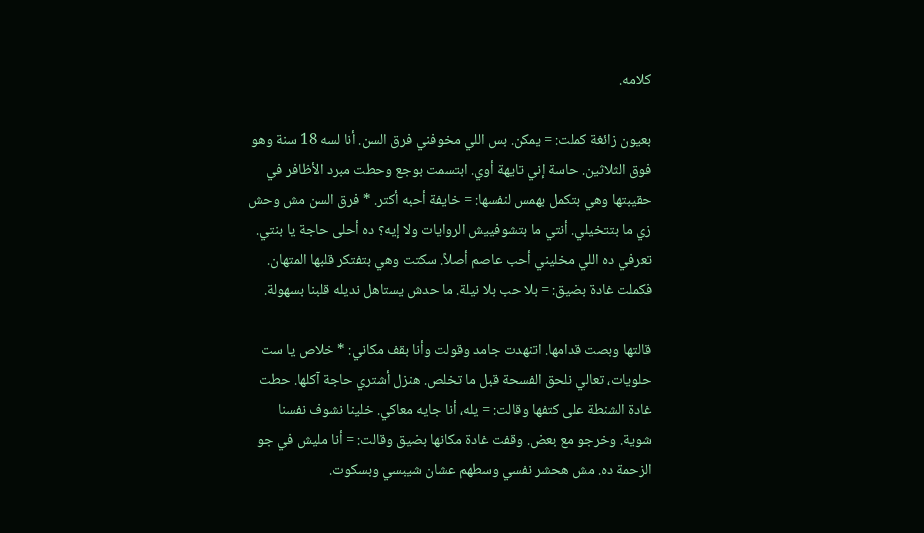كلامه.

بعيون زائغة كملت: = يمكن. بس اللي مخوفني فرق السن. أنا لسه 18 سنة وهو فوق الثلاثين. حاسة إني تايهة أوي. ابتسمت بوجع وحطت مبرد الأظافر في حقيبتها وهي بتكمل بهمس لنفسها: = خايفة أحبه أكتر. * فرق السن مش وحش زي ما بتتخيلي. أنتي ما بتشوفييش الروايات ولا إيه؟ ده أحلى حاجة يا بنتي. تعرفي ده اللي مخليني أحب عاصم أصلاً. سكتت وهي بتفتكر قلبها المتهان. فكملت غادة بضيق: = بلا حب بلا نيلة. ما حدش يستاهل نديله قلبنا بسهولة.

قالتها وبصت قدامها. اتنهدت جامد وقولت وأنا بقف مكاني: * خلاص يا ست حلويات، تعالي نلحق الفسحة قبل ما تخلص. هنزل أشتري حاجة آكلها. حطت غادة الشنطة على كتفها وقالت: = يله، أنا جايه معاكي. خلينا نشوف نفسنا شوية. وخرجو مع بعض. وقفت غادة مكانها بضيق وقالت: = أنا مليش في جو الزحمة ده. مش هحشر نفسي وسطهم عشان شيبسي وبسكوت.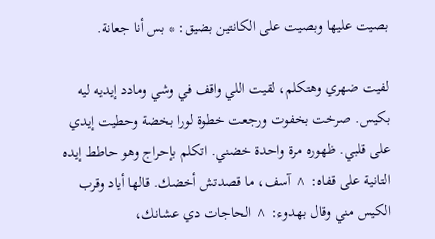بصيت عليها وبصيت على الكانتين بضيق: * بس أنا جعانة.

لفيت ضهري وهتكلم، لقيت اللي واقف في وشي ومادد إيديه ليه بكيس. صرخت بخفوت ورجعت خطوة لورا بخضة وحطيت إيدي على قلبي. ظهوره مرة واحدة خضني. اتكلم بإحراج وهو حاطط إيده التانية على قفاه: ^ آسف، ما قصدتش أخضك. قالها أياد وقرب الكيس مني وقال بهدوء: ^ الحاجات دي عشانك،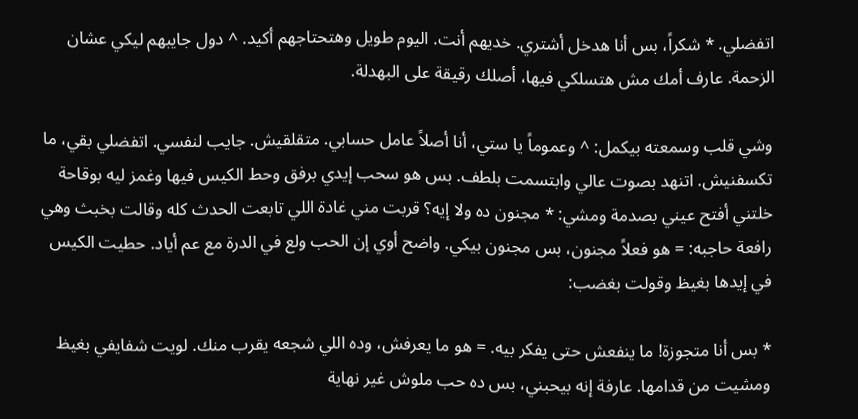اتفضلي. * شكراً، بس أنا هدخل أشتري. خديهم أنت. اليوم طويل وهتحتاجهم أكيد. ^ دول جايبهم ليكي عشان الزحمة. عارف أمك مش هتسلكي فيها، أصلك رقيقة على البهدلة.

وشي قلب وسمعته بيكمل: ^ وعموماً يا ستي، أنا أصلاً عامل حسابي. متقلقيش. جايب لنفسي. اتفضلي بقي، ما تكسفنيش. اتنهد بصوت عالي وابتسمت بلطف. بس هو سحب إيدي برفق وحط الكيس فيها وغمز ليه بوقاحة خلتني أفتح عيني بصدمة ومشي: * مجنون ده ولا إيه؟ قربت مني غادة اللي تابعت الحدث كله وقالت بخبث وهي رافعة حاجبه: = هو فعلاً مجنون، بس مجنون بيكي. واضح أوي إن الحب ولع في الدرة مع عم أياد. حطيت الكيس في إيدها بغيظ وقولت بغضب:

* بس أنا متجوزة! ما ينفعش حتى يفكر بيه. = هو ما يعرفش، وده اللي شجعه يقرب منك. لويت شفايفي بغيظ ومشيت من قدامها. عارفة إنه بيحبني، بس ده حب ملوش غير نهاية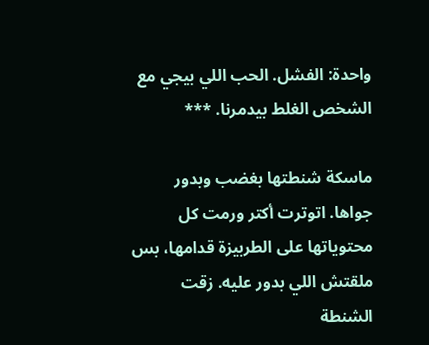واحدة: الفشل. الحب اللي بيجي مع الشخص الغلط بيدمرنا. ***

ماسكة شنطتها بغضب وبدور جواها. اتوترت أكتر ورمت كل محتوياتها على الطربيزة قدامها، بس ملقتش اللي بدور عليه. زقت الشنطة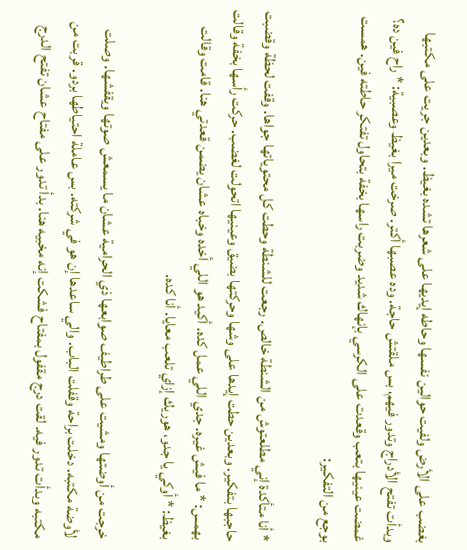بغضب على الأرض ولفيت حوالين نفسها وحاطه إيديها على شعرها تشده بغيظ. وبعدين جريت على مكتبها وبدأت تفتح الأدراج وتدور فيهم، بس ملقتش حاجة. وده عصبها أكتر. صرخت ميرا بغيظ وعصبية: * راح فين ده؟ غمضت عينيها بتعب وقعدت على الكرسي بإنهاك شديد وضربت راسها بخفة بتحاول تفتكر حاطته فين. همست بوجع من التفكير:

* أنا متأكدة إني مطلعتوش من الشنطة خالص. رجعت للشنطة وحطت كل محتوياتها جواها. وقفت لحظة وقضبت حاجبها بتفكير. وبعدين حطت إيدها على وشها وحركتها بضيق وعينيها اتحولت لغضب. حركت رأسها بخفة وقالت بهمس: * ما فيش غيره. جدي اللي عمل كده. أكيد هو اللي أخده وخباه عشان يضمن قعدتي هنا. قامت وقالت بغيظ: * أوكي يا جدو، هوريك إزاي تلعب معايا. أنا كده.

خرجت من أوضتها ومشيت على طراطيف صوابعها ذي الحرامية عشان ما يسمعش صوتها ويقفشها. وصلت لأوضة مكتبه. دخلت براحة وقفلت الباب. والي ساعدها إن هو في شركته. بس عاملة احتياطها بردو. قربت من مكتبه وبدأت تدور فيه. لقت درج مقفول بمفتاح فشكت إنه مخبيه هنا. بدأ تدور على مفتاح عشان تفتح الدرج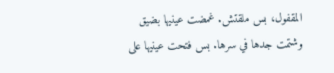المقفول، بس ملقتش. غمضت عينيها بضيق وشتمت جدها في سرها. بس فتحت عينيها على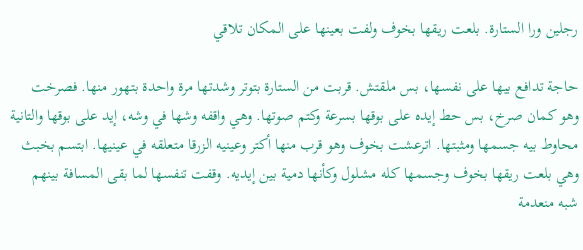رجلين ورا الستارة. بلعت ريقها بخوف ولفت بعينها على المكان تلاقي

حاجة تدافع بيها على نفسها، بس ملقتش. قربت من الستارة بتوتر وشدتها مرة واحدة بتهور منها. فصرخت وهو كمان صرخ، بس حط إيده على بوقها بسرعة وكتم صوتها. وهي واقفه وشها في وشه، إيد على بوقها والتانية محاوط بيه جسمها ومثبتها. اترعشت بخوف وهو قرب منها أكتر وعينيه الزرقا متعلقه في عينيها. ابتسم بخبث وهي بلعت ريقها بخوف وجسمها كله مشلول وكأنها دمية بين إيديه. وقفت تنفسها لما بقى المسافة بينهم شبه منعدمة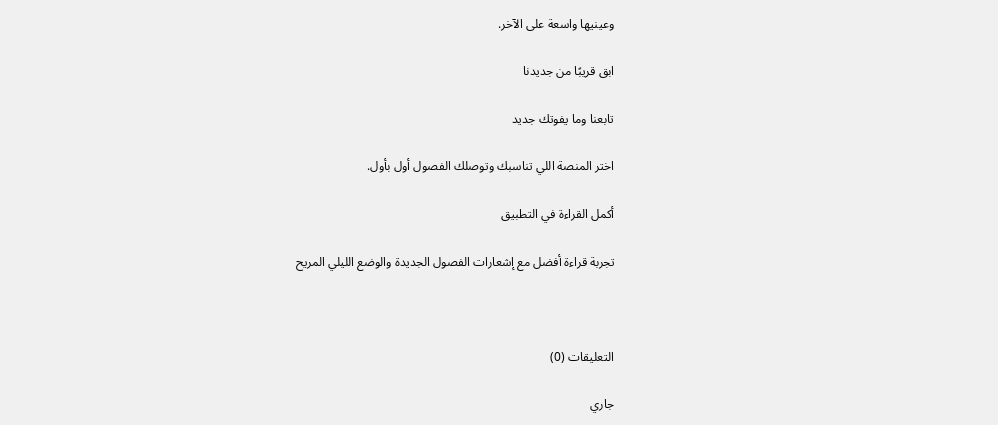وعينيها واسعة على الآخر.

ابق قريبًا من جديدنا

تابعنا وما يفوتك جديد

اختر المنصة اللي تناسبك وتوصلك الفصول أول بأول.

أكمل القراءة في التطبيق

تجربة قراءة أفضل مع إشعارات الفصول الجديدة والوضع الليلي المريح



التعليقات (0)

جاري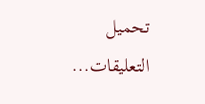تحميل التعليقات...